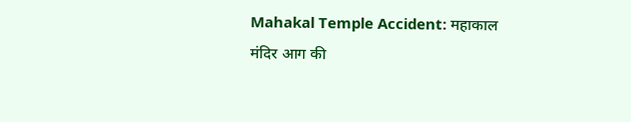Mahakal Temple Accident: महाकाल मंदिर आग की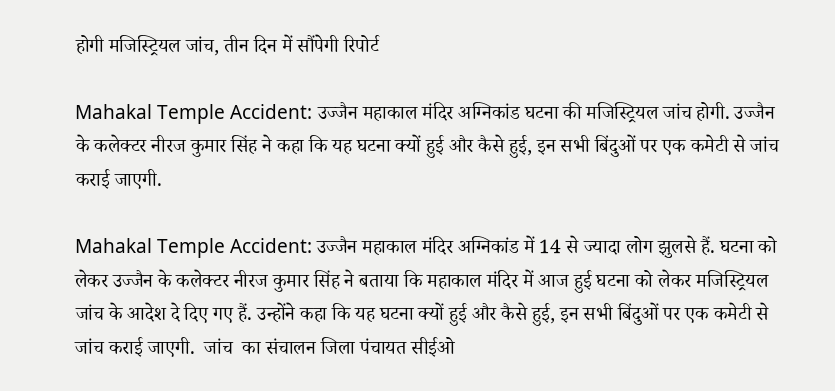होगी मजिस्ट्रियल जांच, तीन दिन में सौंपेगी रिपोर्ट

Mahakal Temple Accident: उज्जैन महाकाल मंदिर अग्निकांड घटना की मजिस्ट्रियल जांच होगी. उज्जैन के कलेक्टर नीरज कुमार सिंह ने कहा कि यह घटना क्यों हुई और कैसे हुई, इन सभी बिंदुओं पर एक कमेटी से जांच कराई जाएगी.

Mahakal Temple Accident: उज्जैन महाकाल मंदिर अग्निकांड में 14 से ज्यादा लोग झुलसे हैं. घटना को लेकर उज्जैन के कलेक्टर नीरज कुमार सिंह ने बताया कि महाकाल मंदिर में आज हुई घटना को लेकर मजिस्ट्रियल जांच के आदेश दे दिए गए हैं. उन्होंने कहा कि यह घटना क्यों हुई और कैसे हुई, इन सभी बिंदुओं पर एक कमेटी से जांच कराई जाएगी.  जांच  का संचालन जिला पंचायत सीईओ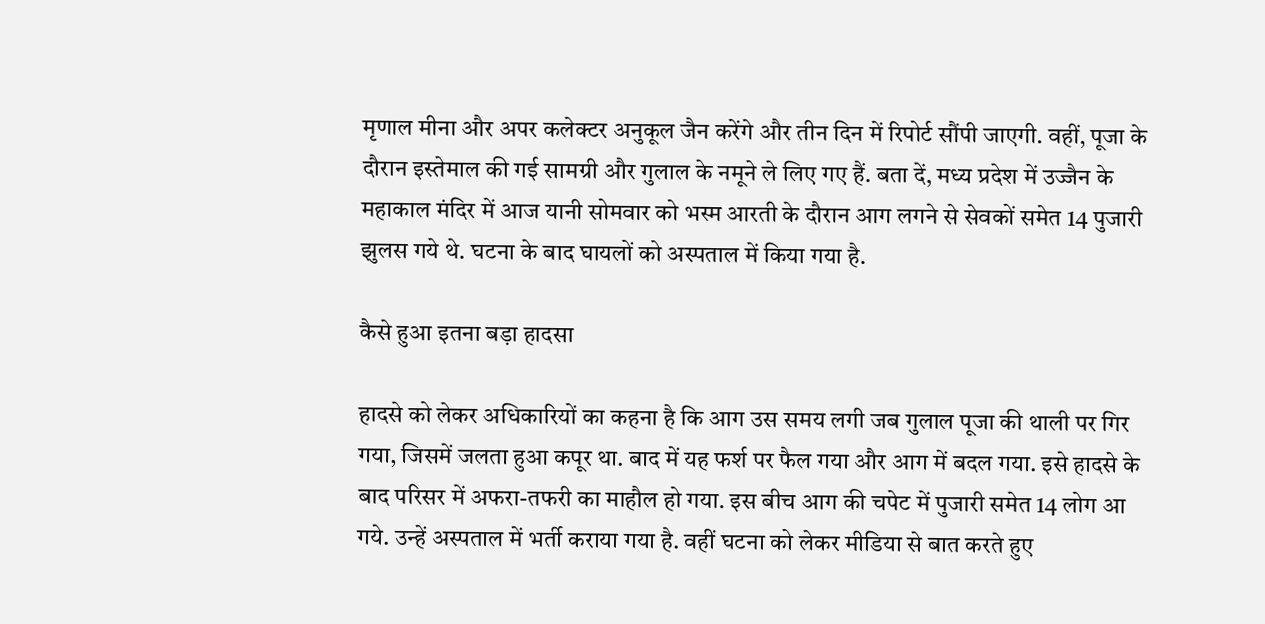मृणाल मीना और अपर कलेक्टर अनुकूल जैन करेंगे और तीन दिन में रिपोर्ट सौंपी जाएगी. वहीं, पूजा के दौरान इस्तेमाल की गई सामग्री और गुलाल के नमूने ले लिए गए हैं. बता दें, मध्य प्रदेश में उज्जैन के महाकाल मंदिर में आज यानी सोमवार को भस्म आरती के दौरान आग लगने से सेवकों समेत 14 पुजारी झुलस गये थे. घटना के बाद घायलों को अस्पताल में किया गया है.

कैसे हुआ इतना बड़ा हादसा

हादसे को लेकर अधिकारियों का कहना है कि आग उस समय लगी जब गुलाल पूजा की थाली पर गिर गया, जिसमें जलता हुआ कपूर था. बाद में यह फर्श पर फैल गया और आग में बदल गया. इसे हादसे के बाद परिसर में अफरा-तफरी का माहौल हो गया. इस बीच आग की चपेट में पुजारी समेत 14 लोग आ गये. उन्हें अस्पताल में भर्ती कराया गया है. वहीं घटना को लेकर मीडिया से बात करते हुए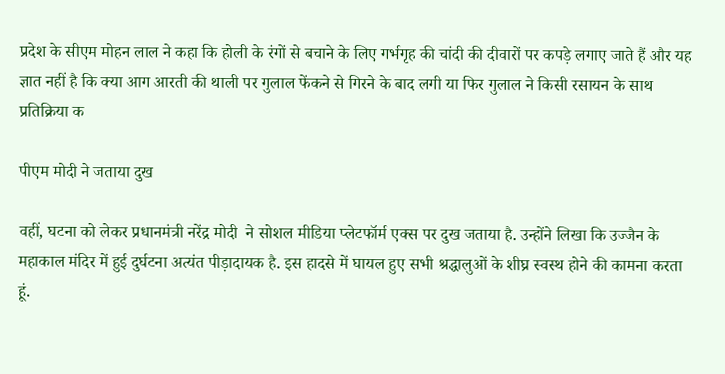प्रदेश के सीएम मोहन लाल ने कहा कि होली के रंगों से बचाने के लिए गर्भगृह की चांदी की दीवारों पर कपड़े लगाए जाते हैं और यह ज्ञात नहीं है कि क्या आग आरती की थाली पर गुलाल फेंकने से गिरने के बाद लगी या फिर गुलाल ने किसी रसायन के साथ प्रतिक्रिया क

पीएम मोदी ने जताया दुख

वहीं, घटना को लेकर प्रधानमंत्री नरेंद्र मोदी  ने सोशल मीडिया प्लेटफॉर्म एक्स पर दुख जताया है. उन्होंने लिखा कि उज्जैन के महाकाल मंदिर में हुई दुर्घटना अत्यंत पीड़ादायक है. इस हादसे में घायल हुए सभी श्रद्धालुओं के शीघ्र स्वस्थ होने की कामना करता हूं.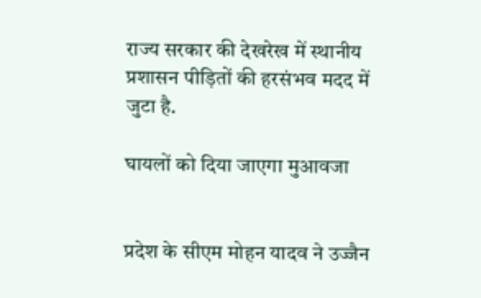राज्य सरकार की देखरेख में स्थानीय प्रशासन पीड़ितों की हरसंभव मदद में जुटा है.

घायलों को दिया जाएगा मुआवजा


प्रदेश के सीएम मोहन यादव ने उज्जैन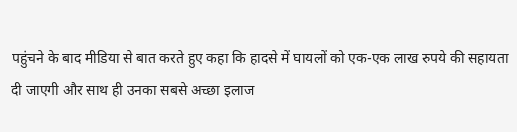पहुंचने के बाद मीडिया से बात करते हुए कहा कि हादसे में घायलों को एक-एक लाख रुपये की सहायता दी जाएगी और साथ ही उनका सबसे अच्छा इलाज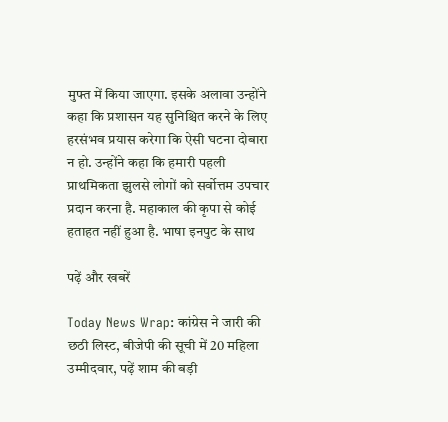मुफ्त में किया जाएगा. इसके अलावा उन्होंने कहा कि प्रशासन यह सुनिश्चित करने के लिए हरसंभव प्रयास करेगा कि ऐसी घटना दोबारा न हो. उन्होंने कहा कि हमारी पहली प्राथमिकता झुलसे लोगों को सर्वोत्तम उपचार प्रदान करना है. महाकाल की कृपा से कोई हताहत नहीं हुआ है. भाषा इनपुट के साथ

पढ़ें और खबरें

Today News Wrap: कांग्रेस ने जारी की छठी लिस्ट, बीजेपी की सूची में 20 महिला उम्मीदवार, पढ़ें शाम की बड़ी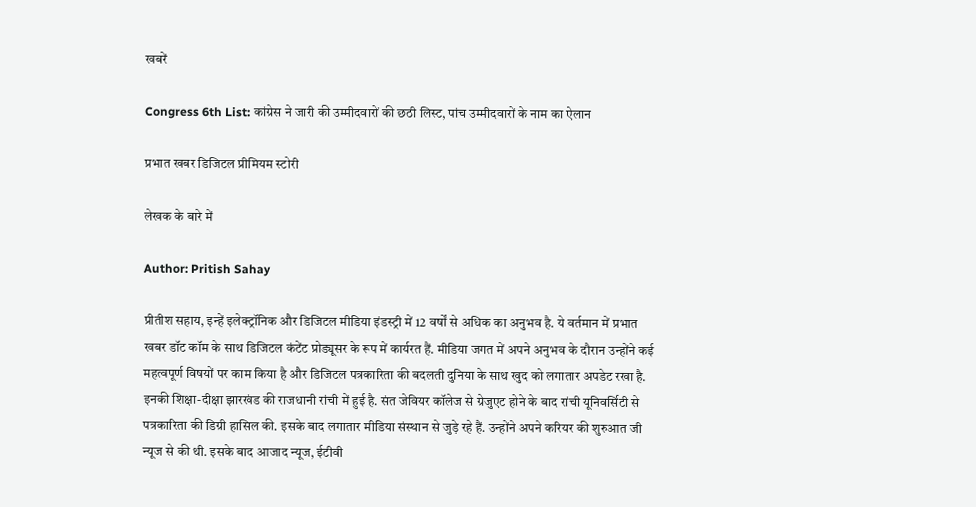खबरें

Congress 6th List: कांग्रेस ने जारी की उम्मीदवारों की छठी लिस्ट, पांच उम्मीदवारों के नाम का ऐलान

प्रभात खबर डिजिटल प्रीमियम स्टोरी

लेखक के बारे में

Author: Pritish Sahay

प्रीतीश सहाय, इन्हें इलेक्ट्रॉनिक और डिजिटल मीडिया इंडस्ट्री में 12 वर्षों से अधिक का अनुभव है. ये वर्तमान में प्रभात खबर डॉट कॉम के साथ डिजिटल कंटेंट प्रोड्यूसर के रूप में कार्यरत हैं. मीडिया जगत में अपने अनुभव के दौरान उन्होंने कई महत्वपूर्ण विषयों पर काम किया है और डिजिटल पत्रकारिता की बदलती दुनिया के साथ खुद को लगातार अपडेट रखा है. इनकी शिक्षा-दीक्षा झारखंड की राजधानी रांची में हुई है. संत जेवियर कॉलेज से ग्रेजुएट होने के बाद रांची यूनिवर्सिटी से पत्रकारिता की डिग्री हासिल की. इसके बाद लगातार मीडिया संस्थान से जुड़े रहे हैं. उन्होंने अपने करियर की शुरुआत जी न्यूज से की थी. इसके बाद आजाद न्यूज, ईटीवी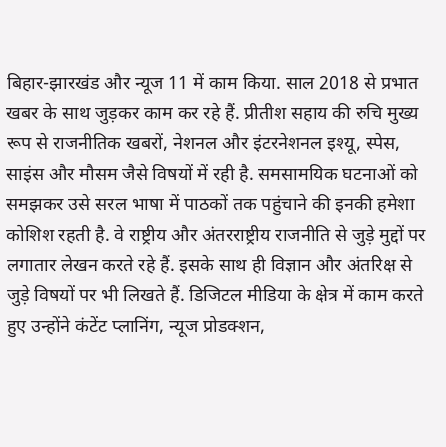बिहार-झारखंड और न्यूज 11 में काम किया. साल 2018 से प्रभात खबर के साथ जुड़कर काम कर रहे हैं. प्रीतीश सहाय की रुचि मुख्य रूप से राजनीतिक खबरों, नेशनल और इंटरनेशनल इश्यू, स्पेस, साइंस और मौसम जैसे विषयों में रही है. समसामयिक घटनाओं को समझकर उसे सरल भाषा में पाठकों तक पहुंचाने की इनकी हमेशा कोशिश रहती है. वे राष्ट्रीय और अंतरराष्ट्रीय राजनीति से जुड़े मुद्दों पर लगातार लेखन करते रहे हैं. इसके साथ ही विज्ञान और अंतरिक्ष से जुड़े विषयों पर भी लिखते हैं. डिजिटल मीडिया के क्षेत्र में काम करते हुए उन्होंने कंटेंट प्लानिंग, न्यूज प्रोडक्शन,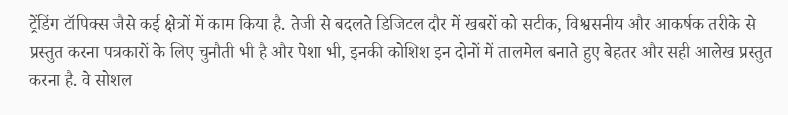ट्रेंडिंग टॉपिक्स जैसे कई क्षेत्रों में काम किया है. तेजी से बदलते डिजिटल दौर में खबरों को सटीक, विश्वसनीय और आकर्षक तरीके से प्रस्तुत करना पत्रकारों के लिए चुनौती भी है और पेशा भी, इनकी कोशिश इन दोनों में तालमेल बनाते हुए बेहतर और सही आलेख प्रस्तुत करना है. वे सोशल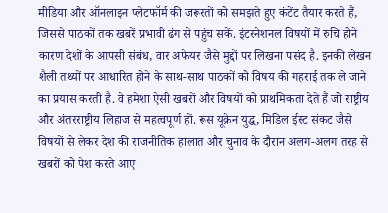मीडिया और ऑनलाइन प्लेटफॉर्म की जरूरतों को समझते हुए कंटेंट तैयार करते हैं, जिससे पाठकों तक खबरें प्रभावी ढंग से पहुंच सकें. इंटरनेशनल विषयों में रुचि होने कारण देशों के आपसी संबंध, वार अफेयर जैसे मुद्दों पर लिखना पसंद है. इनकी लेखन शैली तथ्यों पर आधारित होने के साथ-साथ पाठकों को विषय की गहराई तक ले जाने का प्रयास करती है. वे हमेशा ऐसी खबरों और विषयों को प्राथमिकता देते हैं जो राष्ट्रीय और अंतरराष्ट्रीय लिहाज से महत्वपूर्ण हों. रूस यूक्रेन युद्ध, मिडिल ईस्ट संकट जैसे विषयों से लेकर देश की राजनीतिक हालात और चुनाव के दौरान अलग-अलग तरह से खबरों को पेश करते आए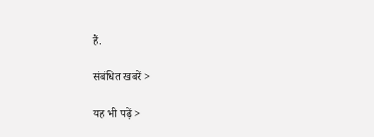हैं.

संबंधित खबरें >

यह भी पढ़ें >